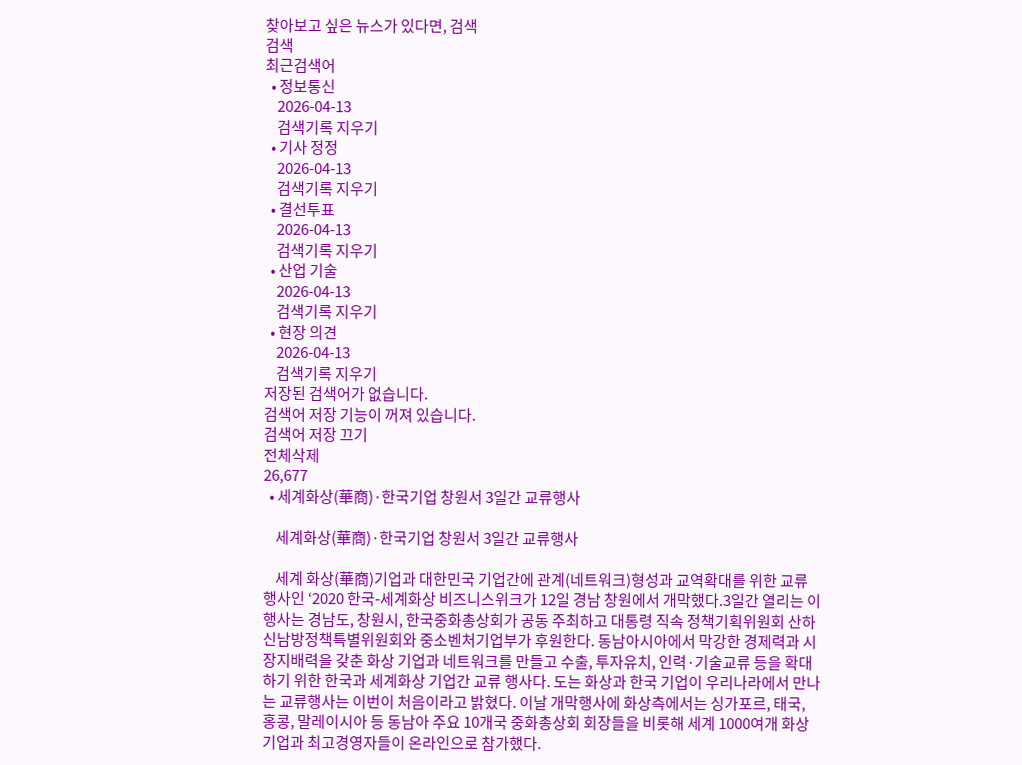찾아보고 싶은 뉴스가 있다면, 검색
검색
최근검색어
  • 정보통신
    2026-04-13
    검색기록 지우기
  • 기사 정정
    2026-04-13
    검색기록 지우기
  • 결선투표
    2026-04-13
    검색기록 지우기
  • 산업 기술
    2026-04-13
    검색기록 지우기
  • 현장 의견
    2026-04-13
    검색기록 지우기
저장된 검색어가 없습니다.
검색어 저장 기능이 꺼져 있습니다.
검색어 저장 끄기
전체삭제
26,677
  • 세계화상(華商)·한국기업 창원서 3일간 교류행사

    세계화상(華商)·한국기업 창원서 3일간 교류행사

    세계 화상(華商)기업과 대한민국 기업간에 관계(네트워크)형성과 교역확대를 위한 교류행사인 ‘2020 한국-세계화상 비즈니스위크가 12일 경남 창원에서 개막했다.3일간 열리는 이 행사는 경남도, 창원시, 한국중화총상회가 공동 주최하고 대통령 직속 정책기획위원회 산하 신남방정책특별위원회와 중소벤처기업부가 후원한다. 동남아시아에서 막강한 경제력과 시장지배력을 갖춘 화상 기업과 네트워크를 만들고 수출, 투자유치, 인력·기술교류 등을 확대하기 위한 한국과 세계화상 기업간 교류 행사다. 도는 화상과 한국 기업이 우리나라에서 만나는 교류행사는 이번이 처음이라고 밝혔다. 이날 개막행사에 화상측에서는 싱가포르, 태국, 홍콩, 말레이시아 등 동남아 주요 10개국 중화총상회 회장들을 비롯해 세계 1000여개 화상기업과 최고경영자들이 온라인으로 참가했다.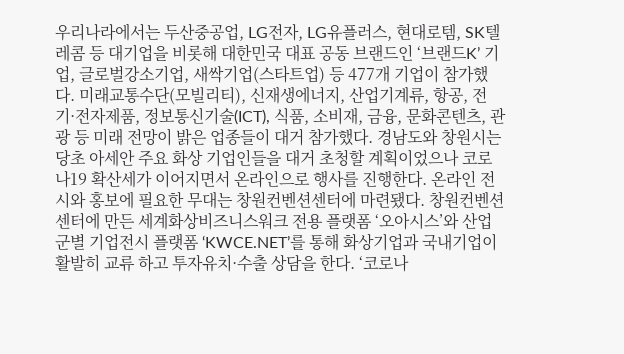우리나라에서는 두산중공업, LG전자, LG유플러스, 현대로템, SK텔레콤 등 대기업을 비롯해 대한민국 대표 공동 브랜드인 ‘브랜드K’ 기업, 글로벌강소기업, 새싹기업(스타트업) 등 477개 기업이 참가했다. 미래교통수단(모빌리티), 신재생에너지, 산업기계류, 항공, 전기·전자제품, 정보통신기술(ICT), 식품, 소비재, 금융, 문화콘텐츠, 관광 등 미래 전망이 밝은 업종들이 대거 참가했다. 경남도와 창원시는 당초 아세안 주요 화상 기업인들을 대거 초청할 계획이었으나 코로나19 확산세가 이어지면서 온라인으로 행사를 진행한다. 온라인 전시와 홍보에 필요한 무대는 창원컨벤션센터에 마련됐다. 창원컨벤션센터에 만든 세계화상비즈니스워크 전용 플랫폼 ‘오아시스’와 산업군별 기업전시 플랫폼 ‘KWCE.NET’를 통해 화상기업과 국내기업이 활발히 교류 하고 투자유치·수출 상담을 한다. ‘코로나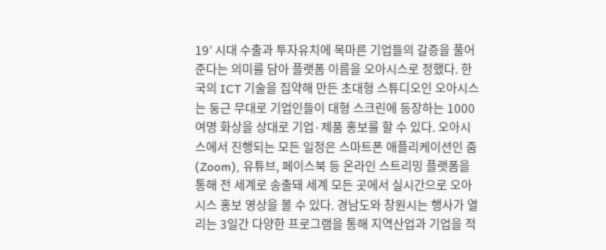19’ 시대 수출과 투자유치에 목마른 기업들의 갈증을 풀어준다는 의미를 담아 플랫폼 이름을 오아시스로 정했다. 한국의 ICT 기술을 집약해 만든 초대형 스튜디오인 오아시스는 둥근 무대로 기업인들이 대형 스크린에 등장하는 1000여명 화상을 상대로 기업·제품 홍보를 할 수 있다. 오아시스에서 진행되는 모든 일정은 스마트폰 애플리케이션인 줌(Zoom), 유튜브, 페이스북 등 온라인 스트리밍 플랫폼을 통해 전 세계로 송출돼 세계 모든 곳에서 실시간으로 오아시스 홍보 영상을 볼 수 있다. 경남도와 창원시는 행사가 열리는 3일간 다양한 프로그램을 통해 지역산업과 기업을 적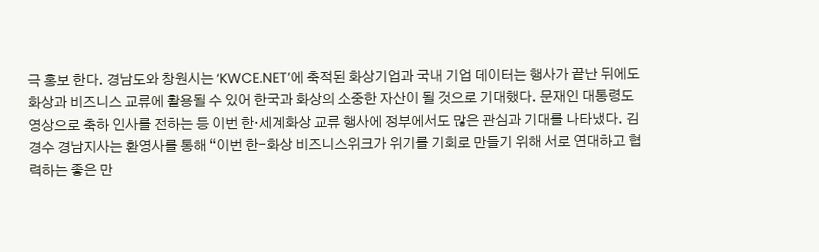극 홍보 한다. 경남도와 창원시는 ‘KWCE.NET’에 축적된 화상기업과 국내 기업 데이터는 행사가 끝난 뒤에도 화상과 비즈니스 교류에 활용될 수 있어 한국과 화상의 소중한 자산이 될 것으로 기대했다. 문재인 대통령도 영상으로 축하 인사를 전하는 등 이번 한·세계화상 교류 행사에 정부에서도 많은 관심과 기대를 나타냈다. 김경수 경남지사는 환영사를 통해 “이번 한-화상 비즈니스위크가 위기를 기회로 만들기 위해 서로 연대하고 협력하는 좋은 만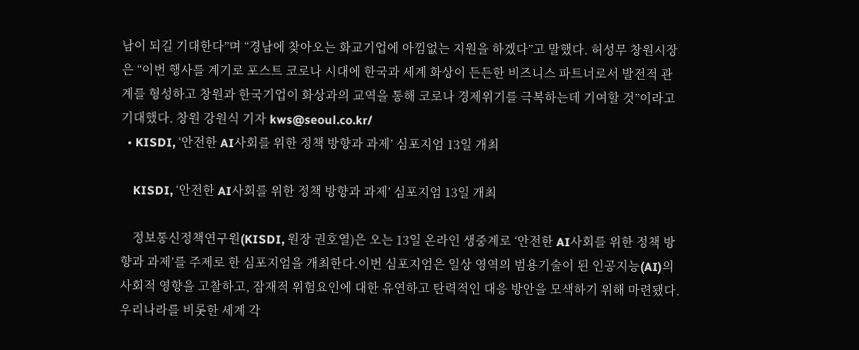남이 되길 기대한다”며 “경남에 찾아오는 화교기업에 아낌없는 지원을 하겠다”고 말했다. 허성무 창원시장은 “이번 행사를 계기로 포스트 코로나 시대에 한국과 세계 화상이 든든한 비즈니스 파트너로서 발전적 관계를 형성하고 창원과 한국기업이 화상과의 교역을 통해 코로나 경제위기를 극복하는데 기여할 것”이라고 기대했다. 창원 강원식 기자 kws@seoul.co.kr/
  • KISDI, ‘안전한 AI사회를 위한 정책 방향과 과제’ 심포지엄 13일 개최

    KISDI, ‘안전한 AI사회를 위한 정책 방향과 과제’ 심포지엄 13일 개최

    정보통신정책연구원(KISDI, 원장 권호열)은 오는 13일 온라인 생중계로 ‘안전한 AI사회를 위한 정책 방향과 과제’를 주제로 한 심포지엄을 개최한다.이번 심포지엄은 일상 영역의 범용기술이 된 인공지능(AI)의 사회적 영향을 고찰하고, 잠재적 위험요인에 대한 유연하고 탄력적인 대응 방안을 모색하기 위해 마련됐다. 우리나라를 비롯한 세계 각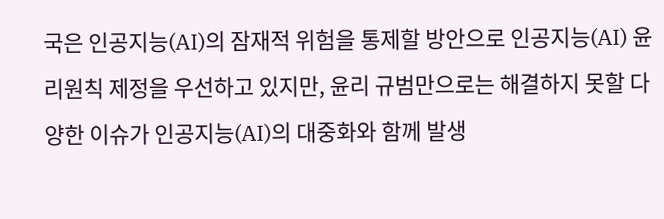국은 인공지능(AI)의 잠재적 위험을 통제할 방안으로 인공지능(AI) 윤리원칙 제정을 우선하고 있지만, 윤리 규범만으로는 해결하지 못할 다양한 이슈가 인공지능(AI)의 대중화와 함께 발생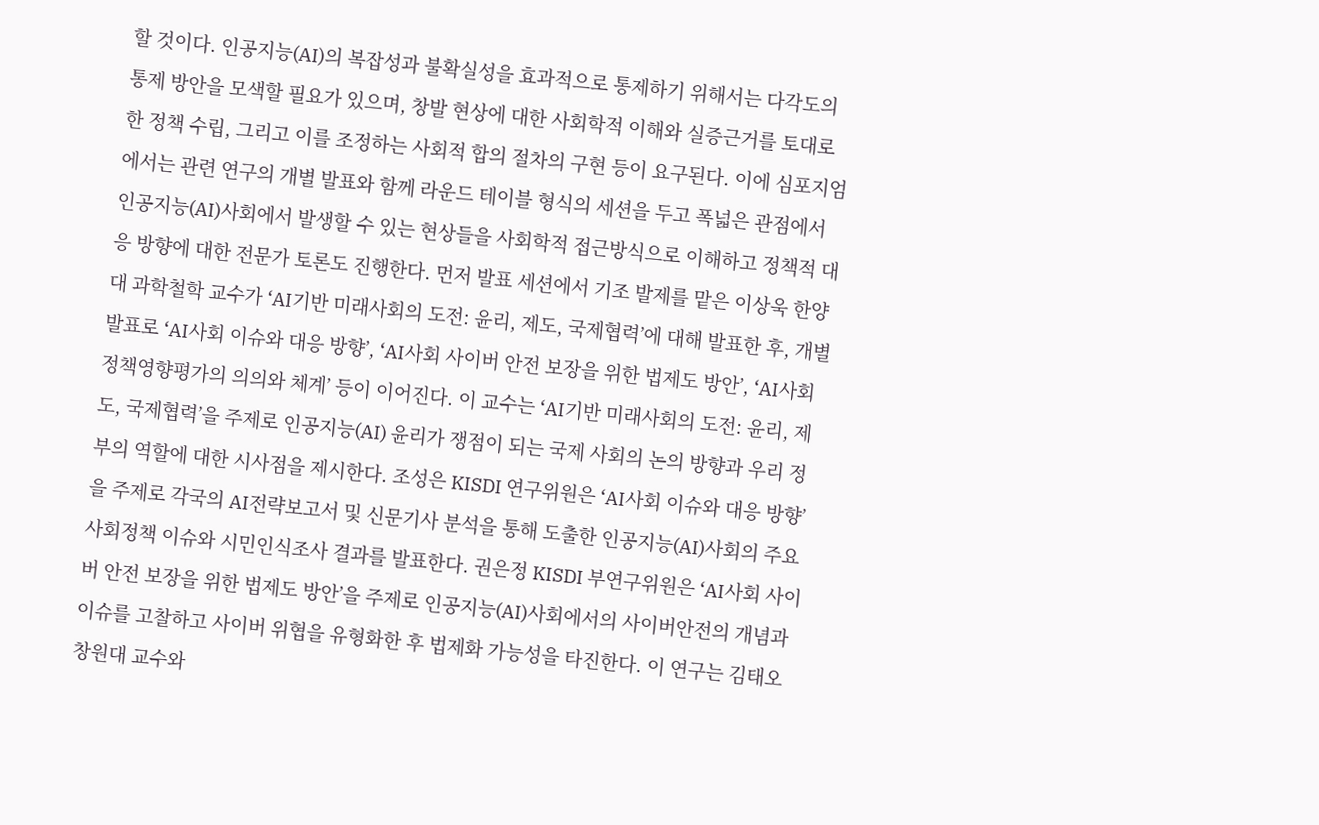할 것이다. 인공지능(AI)의 복잡성과 불확실성을 효과적으로 통제하기 위해서는 다각도의 통제 방안을 모색할 필요가 있으며, 창발 현상에 대한 사회학적 이해와 실증근거를 토대로 한 정책 수립, 그리고 이를 조정하는 사회적 합의 절차의 구현 등이 요구된다. 이에 심포지엄에서는 관련 연구의 개별 발표와 함께 라운드 테이블 형식의 세션을 두고 폭넓은 관점에서 인공지능(AI)사회에서 발생할 수 있는 현상들을 사회학적 접근방식으로 이해하고 정책적 대응 방향에 대한 전문가 토론도 진행한다. 먼저 발표 세션에서 기조 발제를 맡은 이상욱 한양대 과학철학 교수가 ‘AI기반 미래사회의 도전: 윤리, 제도, 국제협력’에 대해 발표한 후, 개별 발표로 ‘AI사회 이슈와 대응 방향’, ‘AI사회 사이버 안전 보장을 위한 법제도 방안’, ‘AI사회정책영향평가의 의의와 체계’ 등이 이어진다. 이 교수는 ‘AI기반 미래사회의 도전: 윤리, 제도, 국제협력’을 주제로 인공지능(AI) 윤리가 쟁점이 되는 국제 사회의 논의 방향과 우리 정부의 역할에 대한 시사점을 제시한다. 조성은 KISDI 연구위원은 ‘AI사회 이슈와 대응 방향’을 주제로 각국의 AI전략보고서 및 신문기사 분석을 통해 도출한 인공지능(AI)사회의 주요 사회정책 이슈와 시민인식조사 결과를 발표한다. 권은정 KISDI 부연구위원은 ‘AI사회 사이버 안전 보장을 위한 법제도 방안’을 주제로 인공지능(AI)사회에서의 사이버안전의 개념과 이슈를 고찰하고 사이버 위협을 유형화한 후 법제화 가능성을 타진한다. 이 연구는 김태오 창원대 교수와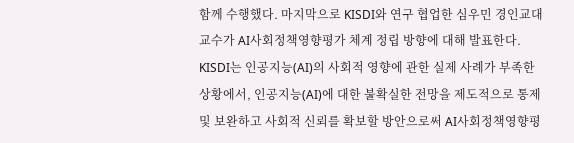함께 수행했다. 마지막으로 KISDI와 연구 협업한 심우민 경인교대 교수가 AI사회정책영향평가 체계 정립 방향에 대해 발표한다. KISDI는 인공지능(AI)의 사회적 영향에 관한 실제 사례가 부족한 상황에서, 인공지능(AI)에 대한 불확실한 전망을 제도적으로 통제 및 보완하고 사회적 신뢰를 확보할 방안으로써 AI사회정책영향평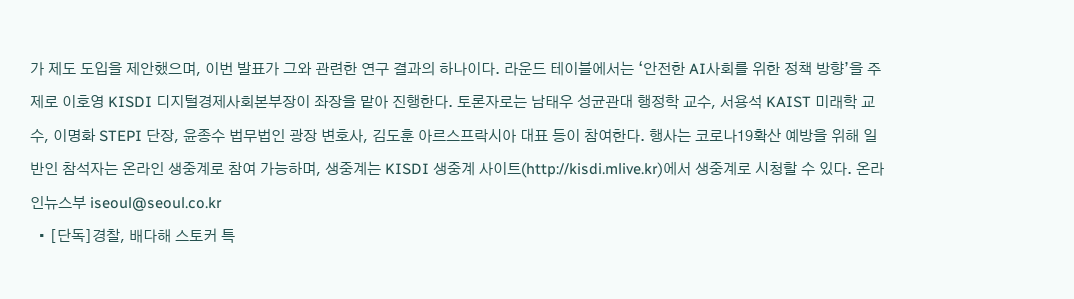가 제도 도입을 제안했으며, 이번 발표가 그와 관련한 연구 결과의 하나이다. 라운드 테이블에서는 ‘안전한 AI사회를 위한 정책 방향’을 주제로 이호영 KISDI 디지털경제사회본부장이 좌장을 맡아 진행한다. 토론자로는 남태우 성균관대 행정학 교수, 서용석 KAIST 미래학 교수, 이명화 STEPI 단장, 윤종수 법무법인 광장 변호사, 김도훈 아르스프락시아 대표 등이 참여한다. 행사는 코로나19확산 예방을 위해 일반인 참석자는 온라인 생중계로 참여 가능하며, 생중계는 KISDI 생중계 사이트(http://kisdi.mlive.kr)에서 생중계로 시청할 수 있다. 온라인뉴스부 iseoul@seoul.co.kr
  • [단독]경찰, 배다해 스토커 특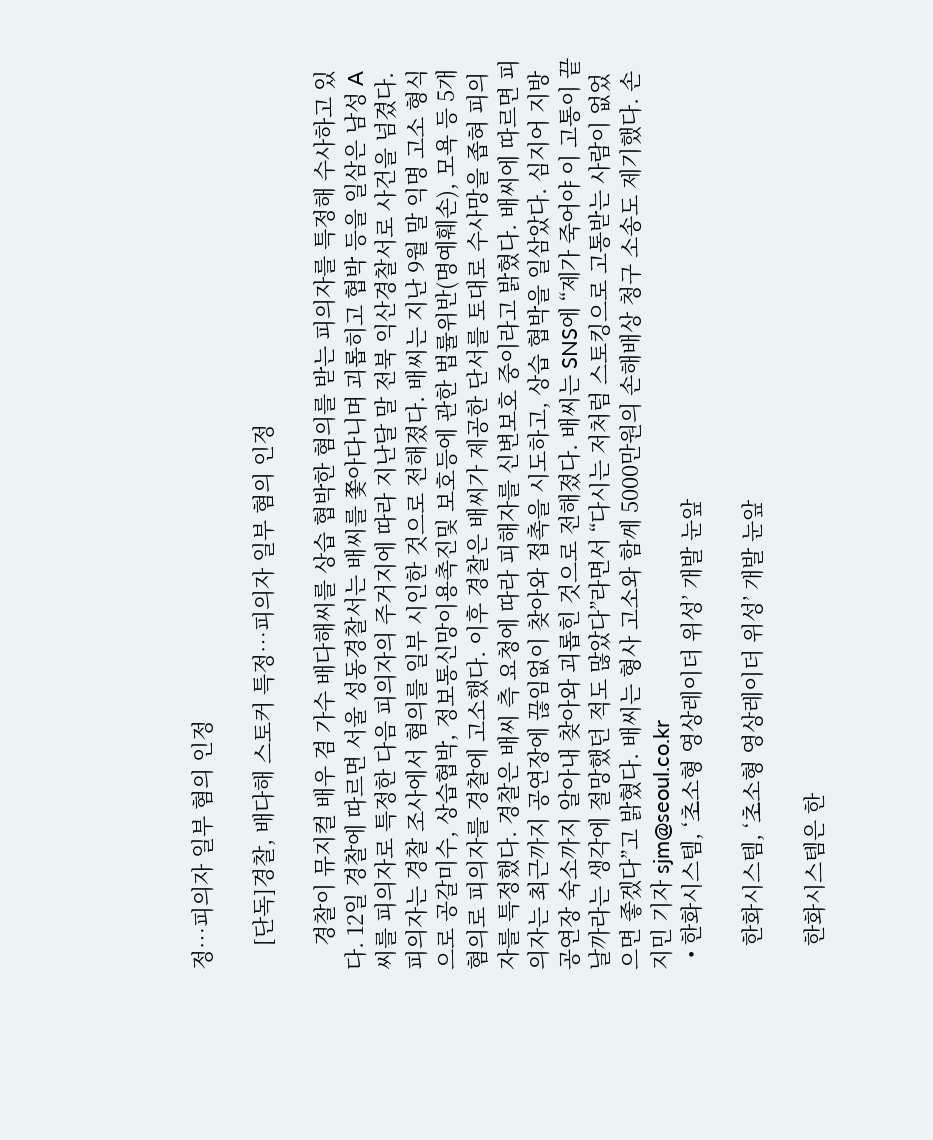정…피의자 일부 혐의 인정

    [단독]경찰, 배다해 스토커 특정…피의자 일부 혐의 인정

    경찰이 뮤지컬 배우 겸 가수 배다해씨를 상습 협박한 혐의를 받는 피의자를 특정해 수사하고 있다. 12일 경찰에 따르면 서울 성동경찰서는 배씨를 쫓아다니며 괴롭히고 협박 등을 일삼은 남성 A씨를 피의자로 특정한 다음 피의자의 주거지에 따라 지난달 말 전북 익산경찰서로 사건을 넘겼다. 피의자는 경찰 조사에서 혐의를 일부 시인한 것으로 전해졌다. 배씨는 지난 9월 말 익명 고소 형식으로 공갈미수, 상습협박, 정보통신망이용촉진및 보호등에 관한 법률위반(명예훼손), 모욕 등 5개 혐의로 피의자를 경찰에 고소했다. 이후 경찰은 배씨가 제공한 단서를 토대로 수사망을 좁혀 피의자를 특정했다. 경찰은 배씨 측 요청에 따라 피해자를 신변보호 중이라고 밝혔다. 배씨에 따르면 피의자는 최근까지 공연장에 끊임없이 찾아와 접촉을 시도하고, 상습 협박을 일삼았다. 심지어 지방 공연장 숙소까지 알아내 찾아와 괴롭힌 것으로 전해졌다. 배씨는 SNS에 “제가 죽어야 이 고통이 끝날까라는 생각에 절망했던 적도 많았다”라면서 “다시는 저처럼 스토킹으로 고통받는 사람이 없었으면 좋겠다”고 밝혔다. 배씨는 형사 고소와 함께 5000만원의 손해배상 청구 소송도 제기했다. 손지민 기자 sjm@seoul.co.kr
  • 한화시스템, ‘초소형 영상레이더 위성’ 개발 눈앞

    한화시스템, ‘초소형 영상레이더 위성’ 개발 눈앞

    한화시스템은 한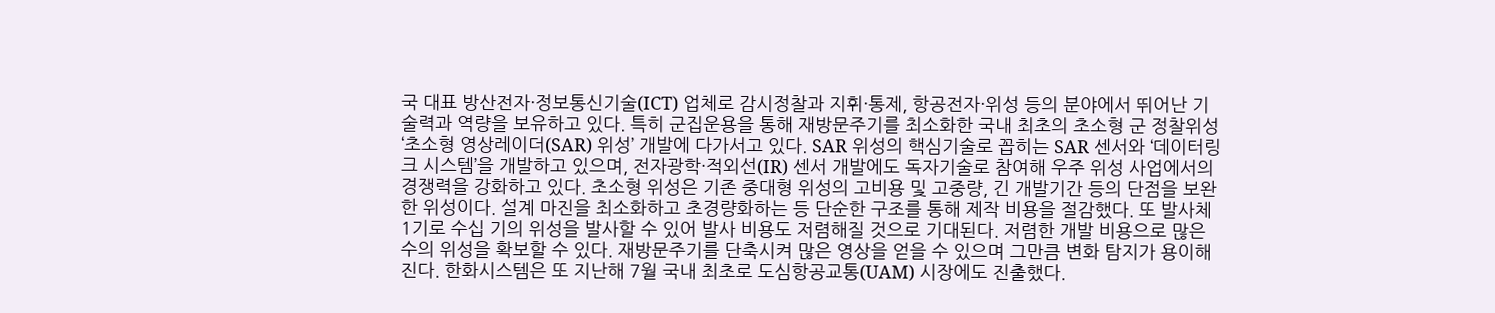국 대표 방산전자·정보통신기술(ICT) 업체로 감시정찰과 지휘·통제, 항공전자·위성 등의 분야에서 뛰어난 기술력과 역량을 보유하고 있다. 특히 군집운용을 통해 재방문주기를 최소화한 국내 최초의 초소형 군 정찰위성 ‘초소형 영상레이더(SAR) 위성’ 개발에 다가서고 있다. SAR 위성의 핵심기술로 꼽히는 SAR 센서와 ‘데이터링크 시스템’을 개발하고 있으며, 전자광학·적외선(IR) 센서 개발에도 독자기술로 참여해 우주 위성 사업에서의 경쟁력을 강화하고 있다. 초소형 위성은 기존 중대형 위성의 고비용 및 고중량, 긴 개발기간 등의 단점을 보완한 위성이다. 설계 마진을 최소화하고 초경량화하는 등 단순한 구조를 통해 제작 비용을 절감했다. 또 발사체 1기로 수십 기의 위성을 발사할 수 있어 발사 비용도 저렴해질 것으로 기대된다. 저렴한 개발 비용으로 많은 수의 위성을 확보할 수 있다. 재방문주기를 단축시켜 많은 영상을 얻을 수 있으며 그만큼 변화 탐지가 용이해진다. 한화시스템은 또 지난해 7월 국내 최초로 도심항공교통(UAM) 시장에도 진출했다.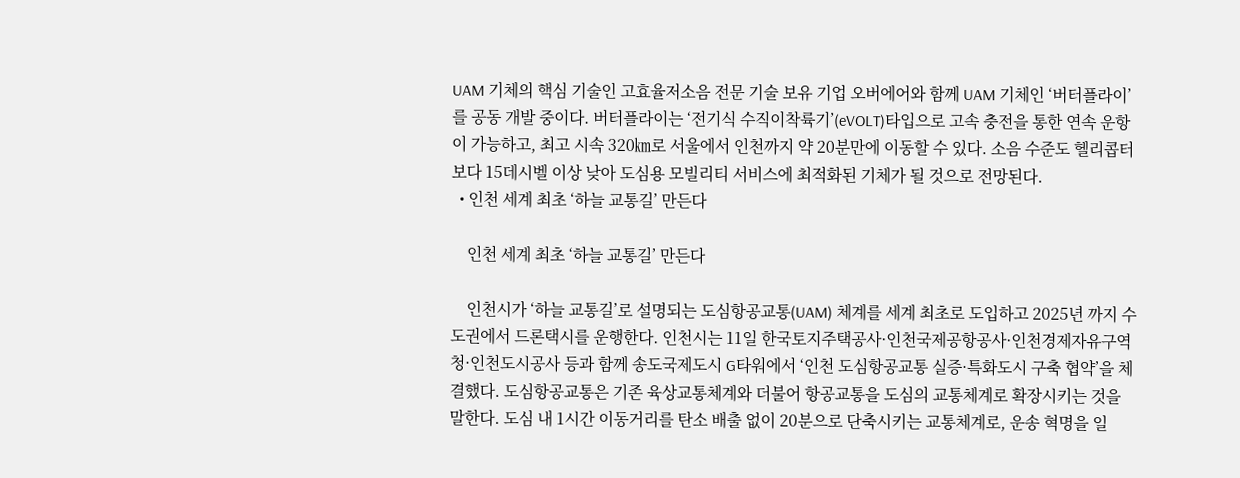UAM 기체의 핵심 기술인 고효율저소음 전문 기술 보유 기업 오버에어와 함께 UAM 기체인 ‘버터플라이’를 공동 개발 중이다. 버터플라이는 ‘전기식 수직이착륙기’(eVOLT)타입으로 고속 충전을 통한 연속 운항이 가능하고, 최고 시속 320㎞로 서울에서 인천까지 약 20분만에 이동할 수 있다. 소음 수준도 헬리콥터보다 15데시벨 이상 낮아 도심용 모빌리티 서비스에 최적화된 기체가 될 것으로 전망된다.
  • 인천 세계 최초 ‘하늘 교통길’ 만든다

    인천 세계 최초 ‘하늘 교통길’ 만든다

    인천시가 ‘하늘 교통길’로 설명되는 도심항공교통(UAM) 체계를 세계 최초로 도입하고 2025년 까지 수도권에서 드론택시를 운행한다. 인천시는 11일 한국토지주택공사·인천국제공항공사·인천경제자유구역청·인천도시공사 등과 함께 송도국제도시 G타워에서 ‘인천 도심항공교통 실증·특화도시 구축 협약’을 체결했다. 도심항공교통은 기존 육상교통체계와 더불어 항공교통을 도심의 교통체계로 확장시키는 것을 말한다. 도심 내 1시간 이동거리를 탄소 배출 없이 20분으로 단축시키는 교통체계로, 운송 혁명을 일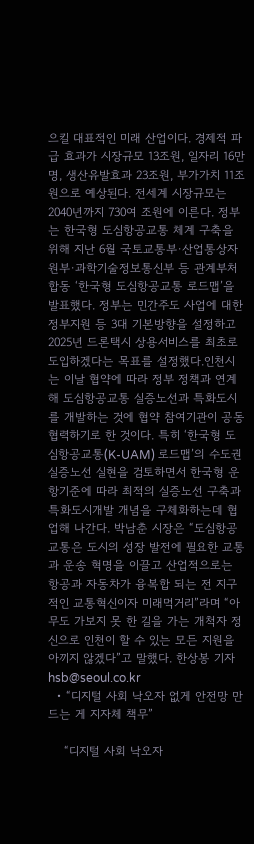으킬 대표적인 미래 산업이다. 경제적 파급 효과가 시장규모 13조원, 일자리 16만명, 생산유발효과 23조원, 부가가치 11조원으로 예상된다. 전세계 시장규모는 2040년까지 730여 조원에 이른다. 정부는 한국형 도심항공교통 체계 구축을 위해 지난 6월 국토교통부·산업통상자원부·과학기술정보통신부 등 관계부처 합동 ‘한국형 도심항공교통 로드맵’을 발표했다. 정부는 민간주도 사업에 대한 정부지원 등 3대 기본방향을 설정하고 2025년 드론택시 상용서비스를 최초로 도입하겠다는 목표를 설정했다.인천시는 이날 협약에 따라 정부 정책과 연계해 도심항공교통 실증노선과 특화도시를 개발하는 것에 협약 참여기관이 공동 협력하기로 한 것이다. 특히 ‘한국형 도심항공교통(K-UAM) 로드맵’의 수도권 실증노선 실현을 검토하면서 한국형 운항기준에 따라 최적의 실증노선 구축과 특화도시개발 개념을 구체화하는데 협업해 나간다. 박남춘 시장은 “도심항공교통은 도시의 성장 발전에 필요한 교통과 운송 혁명을 이끌고 산업적으로는 항공과 자동차가 융복합 되는 전 지구적인 교통혁신이자 미래먹거리”라며 “아무도 가보지 못 한 길을 가는 개척자 정신으로 인천이 할 수 있는 모든 지원을 아끼지 않겠다”고 말했다. 한상봉 기자 hsb@seoul.co.kr
  • “디지털 사회 낙오자 없게 안전망 만드는 게 지자체 책무”

    “디지털 사회 낙오자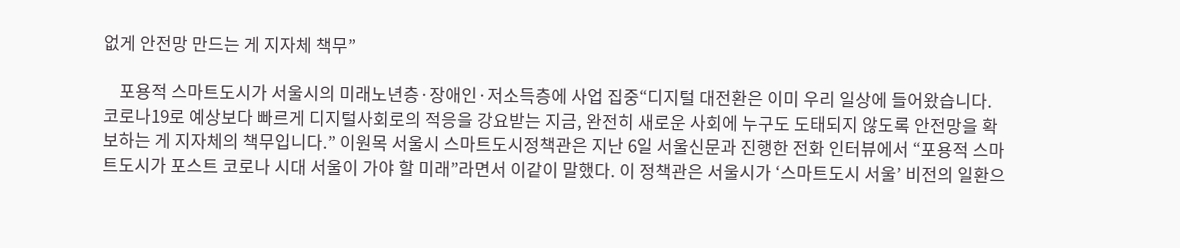없게 안전망 만드는 게 지자체 책무”

    포용적 스마트도시가 서울시의 미래노년층·장애인·저소득층에 사업 집중“디지털 대전환은 이미 우리 일상에 들어왔습니다. 코로나19로 예상보다 빠르게 디지털사회로의 적응을 강요받는 지금, 완전히 새로운 사회에 누구도 도태되지 않도록 안전망을 확보하는 게 지자체의 책무입니다.” 이원목 서울시 스마트도시정책관은 지난 6일 서울신문과 진행한 전화 인터뷰에서 “포용적 스마트도시가 포스트 코로나 시대 서울이 가야 할 미래”라면서 이같이 말했다. 이 정책관은 서울시가 ‘스마트도시 서울’ 비전의 일환으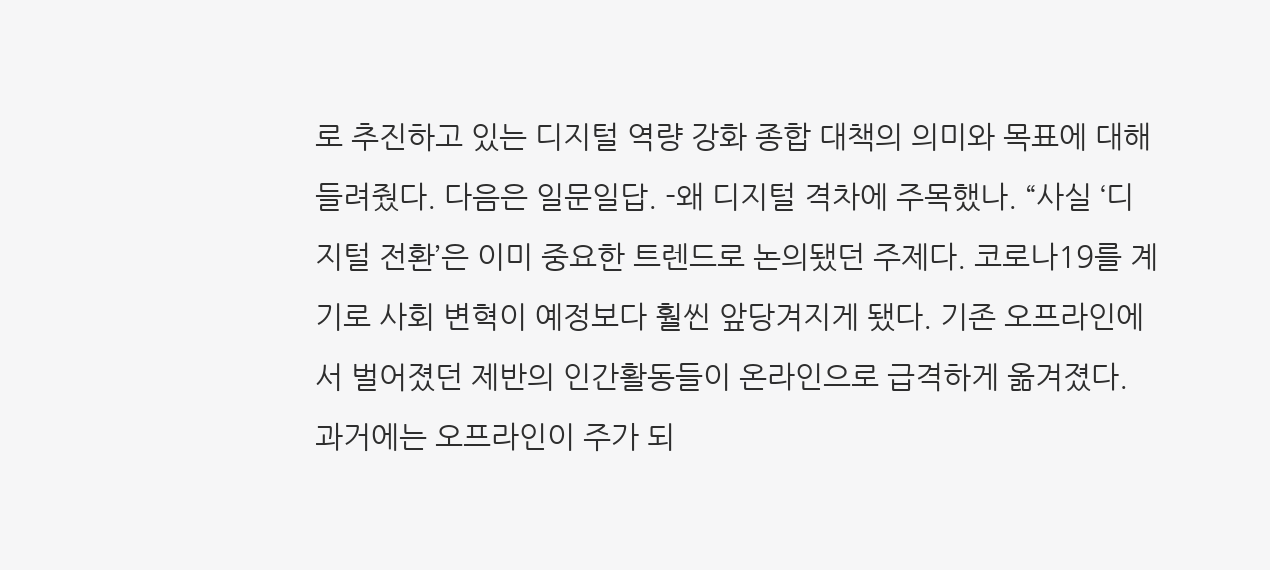로 추진하고 있는 디지털 역량 강화 종합 대책의 의미와 목표에 대해 들려줬다. 다음은 일문일답. -왜 디지털 격차에 주목했나. “사실 ‘디지털 전환’은 이미 중요한 트렌드로 논의됐던 주제다. 코로나19를 계기로 사회 변혁이 예정보다 훨씬 앞당겨지게 됐다. 기존 오프라인에서 벌어졌던 제반의 인간활동들이 온라인으로 급격하게 옮겨졌다. 과거에는 오프라인이 주가 되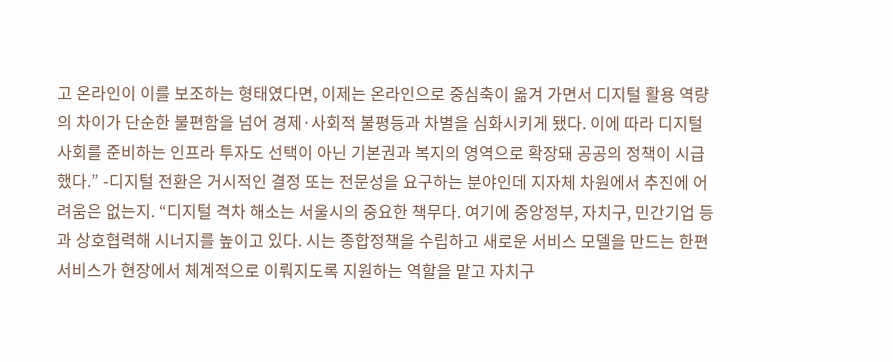고 온라인이 이를 보조하는 형태였다면, 이제는 온라인으로 중심축이 옮겨 가면서 디지털 활용 역량의 차이가 단순한 불편함을 넘어 경제·사회적 불평등과 차별을 심화시키게 됐다. 이에 따라 디지털 사회를 준비하는 인프라 투자도 선택이 아닌 기본권과 복지의 영역으로 확장돼 공공의 정책이 시급했다.” -디지털 전환은 거시적인 결정 또는 전문성을 요구하는 분야인데 지자체 차원에서 추진에 어려움은 없는지. “디지털 격차 해소는 서울시의 중요한 책무다. 여기에 중앙정부, 자치구, 민간기업 등과 상호협력해 시너지를 높이고 있다. 시는 종합정책을 수립하고 새로운 서비스 모델을 만드는 한편 서비스가 현장에서 체계적으로 이뤄지도록 지원하는 역할을 맡고 자치구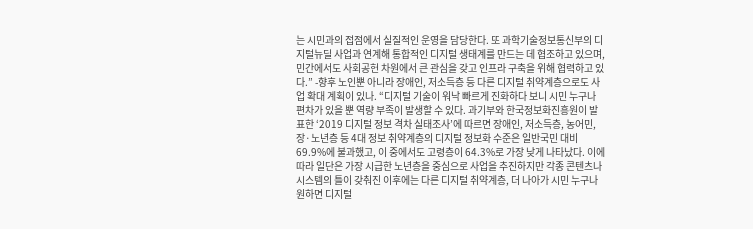는 시민과의 접점에서 실질적인 운영을 담당한다. 또 과학기술정보통신부의 디지털뉴딜 사업과 연계해 통합적인 디지털 생태계를 만드는 데 협조하고 있으며, 민간에서도 사회공헌 차원에서 큰 관심을 갖고 인프라 구축을 위해 협력하고 있다.” -향후 노인뿐 아니라 장애인, 저소득층 등 다른 디지털 취약계층으로도 사업 확대 계획이 있나. “디지털 기술이 워낙 빠르게 진화하다 보니 시민 누구나 편차가 있을 뿐 역량 부족이 발생할 수 있다. 과기부와 한국정보화진흥원이 발표한 ‘2019 디지털 정보 격차 실태조사’에 따르면 장애인, 저소득층, 농어민, 장·노년층 등 4대 정보 취약계층의 디지털 정보화 수준은 일반국민 대비 69.9%에 불과했고, 이 중에서도 고령층이 64.3%로 가장 낮게 나타났다. 이에 따라 일단은 가장 시급한 노년층을 중심으로 사업을 추진하지만 각종 콘텐츠나 시스템의 틀이 갖춰진 이후에는 다른 디지털 취약계층, 더 나아가 시민 누구나 원하면 디지털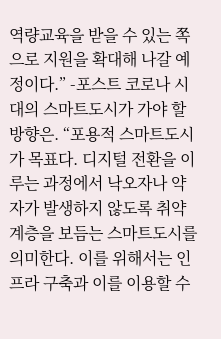역량교육을 받을 수 있는 쪽으로 지원을 확대해 나갈 예정이다.” -포스트 코로나 시대의 스마트도시가 가야 할 방향은. “포용적 스마트도시가 목표다. 디지털 전환을 이루는 과정에서 낙오자나 약자가 발생하지 않도록 취약계층을 보듬는 스마트도시를 의미한다. 이를 위해서는 인프라 구축과 이를 이용할 수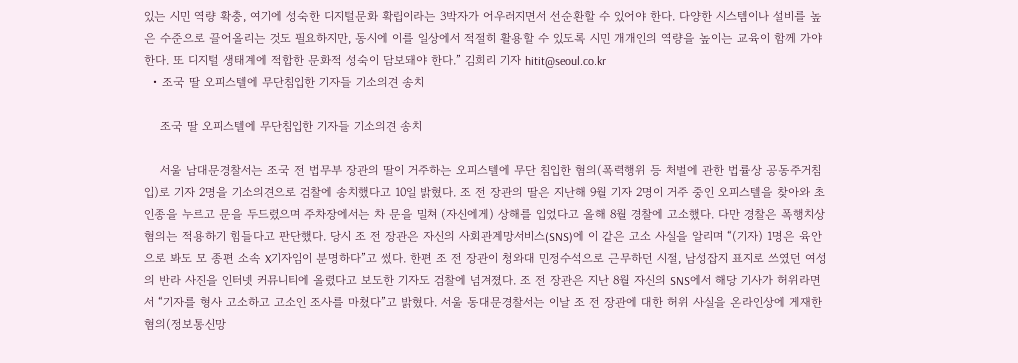있는 시민 역량 확충, 여기에 성숙한 디지털문화 확립이라는 3박자가 어우러지면서 선순환할 수 있어야 한다. 다양한 시스템이나 설비를 높은 수준으로 끌어올리는 것도 필요하지만, 동시에 이를 일상에서 적절히 활용할 수 있도록 시민 개개인의 역량을 높이는 교육이 함께 가야 한다. 또 디지털 생태계에 적합한 문화적 성숙이 담보돼야 한다.” 김희리 기자 hitit@seoul.co.kr
  • 조국 딸 오피스텔에 무단침입한 기자들 기소의견 송치

    조국 딸 오피스텔에 무단침입한 기자들 기소의견 송치

    서울 남대문경찰서는 조국 전 법무부 장관의 딸이 거주하는 오피스텔에 무단 침입한 혐의(폭력행위 등 처벌에 관한 법률상 공동주거침입)로 기자 2명을 기소의견으로 검찰에 송치했다고 10일 밝혔다. 조 전 장관의 딸은 지난해 9월 기자 2명이 거주 중인 오피스텔을 찾아와 초인종을 누르고 문을 두드렸으며 주차장에서는 차 문을 밀쳐 (자신에게) 상해를 입었다고 올해 8월 경찰에 고소했다. 다만 경찰은 폭행치상 혐의는 적용하기 힘들다고 판단했다. 당시 조 전 장관은 자신의 사회관계망서비스(SNS)에 이 같은 고소 사실을 알리며 “(기자) 1명은 육안으로 봐도 모 종편 소속 X기자임이 분명하다”고 썼다. 한편 조 전 장관이 청와대 민정수석으로 근무하던 시절, 남성잡지 표지로 쓰였던 여성의 반라 사진을 인터넷 커뮤니티에 올렸다고 보도한 기자도 검찰에 넘겨졌다. 조 전 장관은 지난 8월 자신의 SNS에서 해당 기사가 허위라면서 “기자를 형사 고소하고 고소인 조사를 마쳤다”고 밝혔다. 서울 동대문경찰서는 이날 조 전 장관에 대한 허위 사실을 온라인상에 게재한 혐의(정보통신망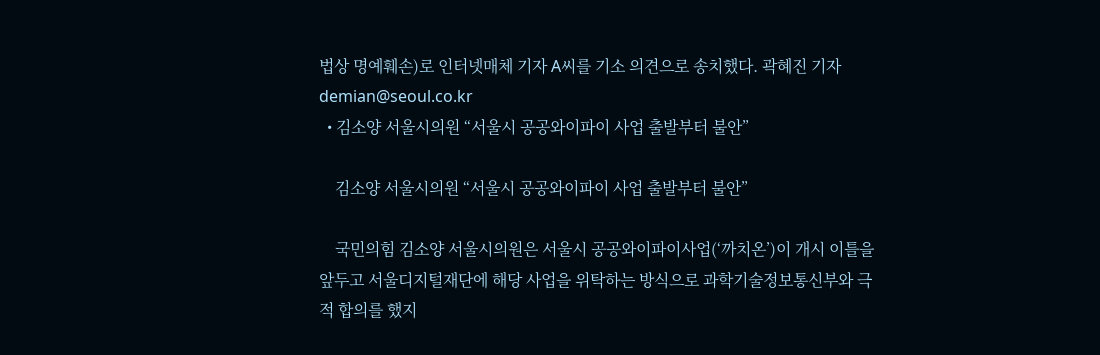법상 명예훼손)로 인터넷매체 기자 A씨를 기소 의견으로 송치했다. 곽혜진 기자 demian@seoul.co.kr
  • 김소양 서울시의원 “서울시 공공와이파이 사업 출발부터 불안”

    김소양 서울시의원 “서울시 공공와이파이 사업 출발부터 불안”

    국민의힘 김소양 서울시의원은 서울시 공공와이파이사업(‘까치온’)이 개시 이틀을 앞두고 서울디지털재단에 해당 사업을 위탁하는 방식으로 과학기술정보통신부와 극적 합의를 했지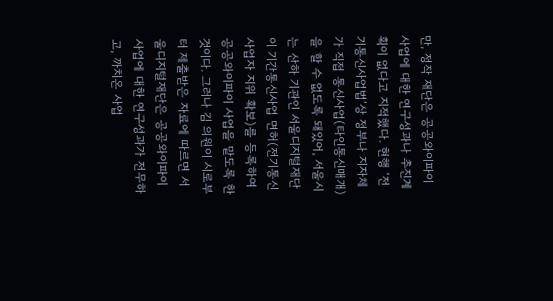만, 정작 재단은 공공와이파이 사업에 대한 연구성과나 추진계획이 없다고 지적했다. 현행 ‘전기통신사업법’상 정부나 지자체가 직접 통신사업(타인통신매개)을 할 수 없도록 돼있어, 서울시는 산하 기관인 서울디지털재단이 기간통신사업 면허(전기통신사업자 지위 확보)를 등록하여 공공와이파이 사업을 맡도록 한 것이다. 그러나 김 의원이 시로부터 제출받은 자료에 따르면 서울디지털재단은 공공와이파이 사업에 대한 연구성과가 전무하고, 까치온 사업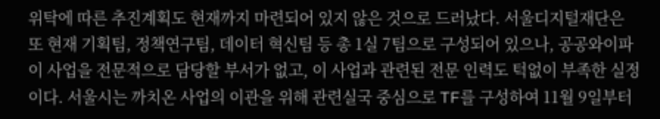위탁에 따른 추진계획도 현재까지 마련되어 있지 않은 것으로 드러났다. 서울디지털재단은 또 현재 기획팀, 정책연구팀, 데이터 혁신팀 등 총 1실 7팀으로 구성되어 있으나, 공공와이파이 사업을 전문적으로 담당할 부서가 없고, 이 사업과 관련된 전문 인력도 턱없이 부족한 실정이다. 서울시는 까치온 사업의 이관을 위해 관련실국 중심으로 TF를 구성하여 11월 9일부터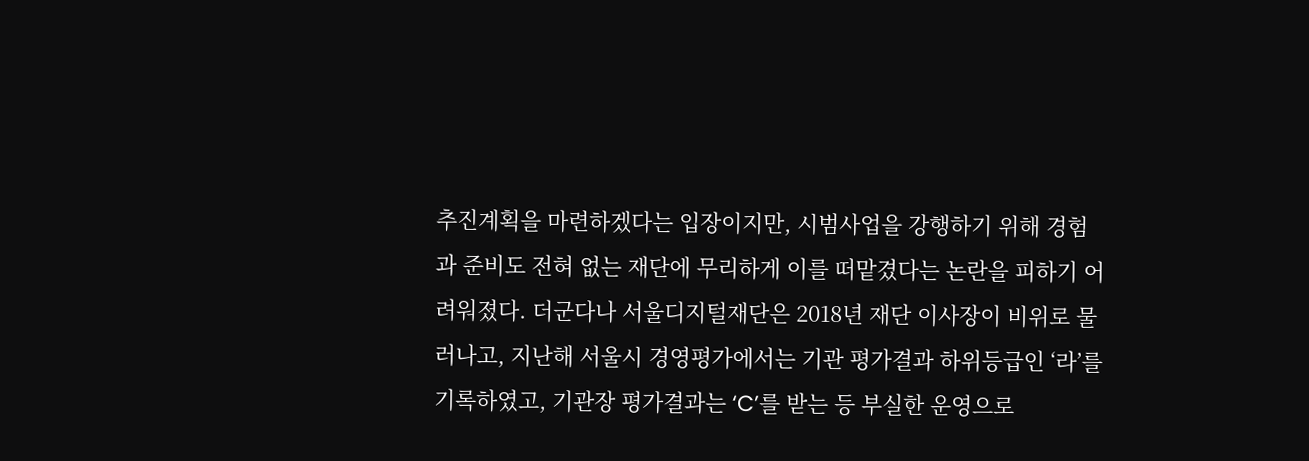추진계획을 마련하겠다는 입장이지만, 시범사업을 강행하기 위해 경험과 준비도 전혀 없는 재단에 무리하게 이를 떠맡겼다는 논란을 피하기 어려워졌다. 더군다나 서울디지털재단은 2018년 재단 이사장이 비위로 물러나고, 지난해 서울시 경영평가에서는 기관 평가결과 하위등급인 ‘라’를 기록하였고, 기관장 평가결과는 ‘C’를 받는 등 부실한 운영으로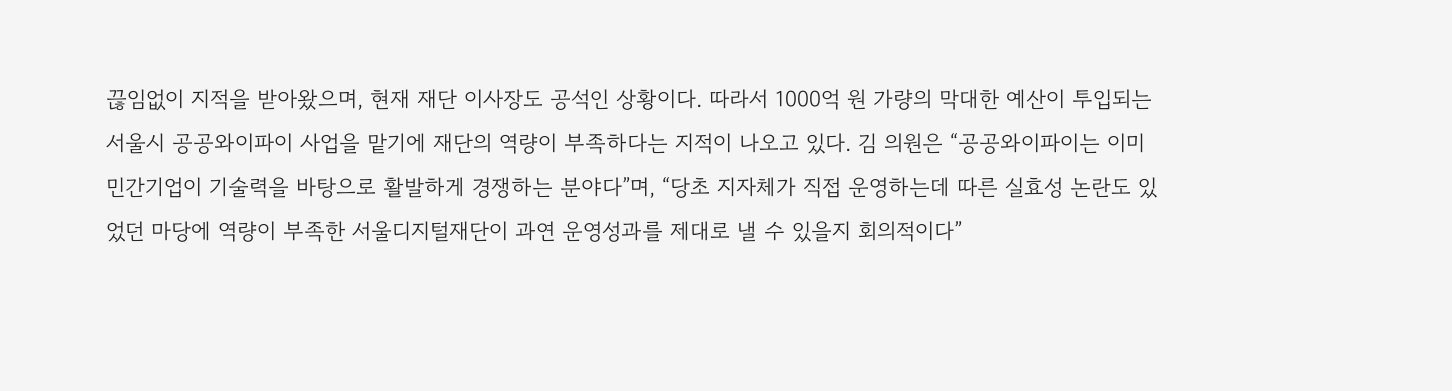끊임없이 지적을 받아왔으며, 현재 재단 이사장도 공석인 상황이다. 따라서 1000억 원 가량의 막대한 예산이 투입되는 서울시 공공와이파이 사업을 맡기에 재단의 역량이 부족하다는 지적이 나오고 있다. 김 의원은 “공공와이파이는 이미 민간기업이 기술력을 바탕으로 활발하게 경쟁하는 분야다”며, “당초 지자체가 직접 운영하는데 따른 실효성 논란도 있었던 마당에 역량이 부족한 서울디지털재단이 과연 운영성과를 제대로 낼 수 있을지 회의적이다”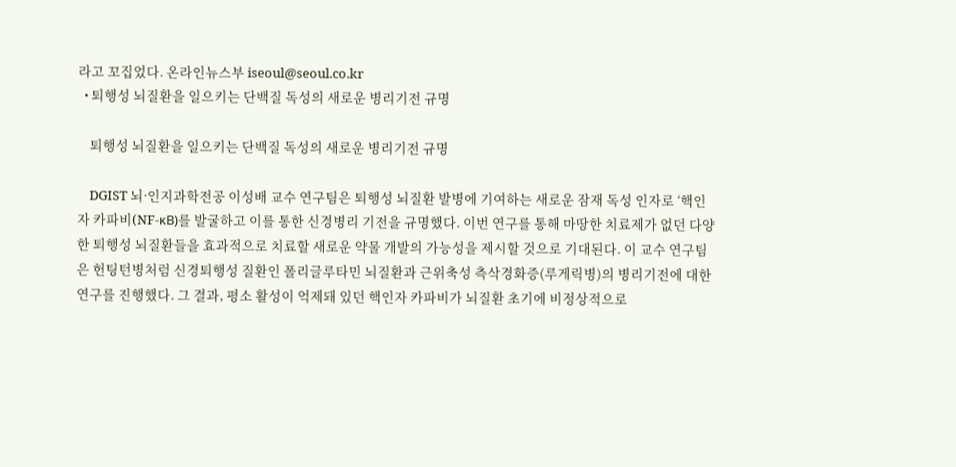라고 꼬집었다. 온라인뉴스부 iseoul@seoul.co.kr
  • 퇴행성 뇌질환을 일으키는 단백질 독성의 새로운 병리기전 규명

    퇴행성 뇌질환을 일으키는 단백질 독성의 새로운 병리기전 규명

    DGIST 뇌·인지과학전공 이성배 교수 연구팀은 퇴행성 뇌질환 발병에 기여하는 새로운 잠재 독성 인자로 ‘핵인자 카파비(NF-κB)를 발굴하고 이를 통한 신경병리 기전을 규명했다. 이번 연구를 통해 마땅한 치료제가 없던 다양한 퇴행성 뇌질환들을 효과적으로 치료할 새로운 약물 개발의 가능성을 제시할 것으로 기대된다. 이 교수 연구팀은 헌팅턴병처럼 신경퇴행성 질환인 폴리글루타민 뇌질환과 근위축성 측삭경화증(루게릭병)의 병리기전에 대한 연구를 진행했다. 그 결과, 평소 활성이 억제돼 있던 핵인자 카파비가 뇌질환 초기에 비정상적으로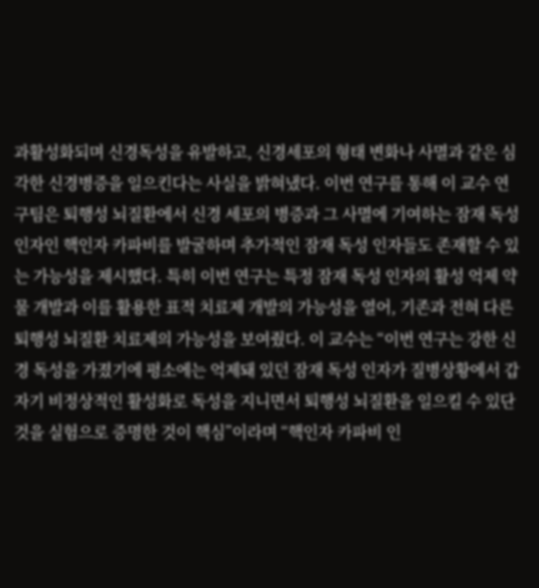과활성화되며 신경독성을 유발하고, 신경세포의 형태 변화나 사멸과 같은 심각한 신경병증을 일으킨다는 사실을 밝혀냈다. 이번 연구를 통해 이 교수 연구팀은 퇴행성 뇌질환에서 신경 세포의 병증과 그 사멸에 기여하는 잠재 독성 인자인 핵인자 카파비를 발굴하며 추가적인 잠재 독성 인자들도 존재할 수 있는 가능성을 제시했다. 특히 이번 연구는 특정 잠재 독성 인자의 활성 억제 약물 개발과 이를 활용한 표적 치료제 개발의 가능성을 열어, 기존과 전혀 다른 퇴행성 뇌질환 치료제의 가능성을 보여줬다. 이 교수는 “이번 연구는 강한 신경 독성을 가졌기에 평소에는 억제돼 있던 잠재 독성 인자가 질병상황에서 갑자기 비정상적인 활성화로 독성을 지니면서 퇴행성 뇌질환을 일으킬 수 있단 것을 실험으로 증명한 것이 핵심”이라며 “핵인자 카파비 인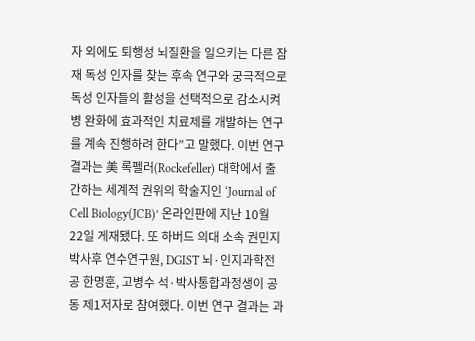자 외에도 퇴행성 뇌질환을 일으키는 다른 잠재 독성 인자를 찾는 후속 연구와 궁극적으로 독성 인자들의 활성을 선택적으로 감소시켜 병 완화에 효과적인 치료제를 개발하는 연구를 계속 진행하려 한다”고 말했다. 이번 연구 결과는 美 록펠러(Rockefeller) 대학에서 출간하는 세계적 권위의 학술지인 ‘Journal of Cell Biology(JCB)’ 온라인판에 지난 10월 22일 게재됐다. 또 하버드 의대 소속 권민지 박사후 연수연구원, DGIST 뇌·인지과학전공 한명훈, 고병수 석·박사통합과정생이 공동 제1저자로 참여했다. 이번 연구 결과는 과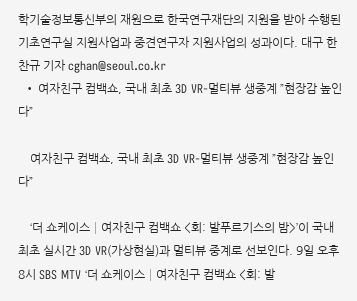학기술정보통신부의 재원으로 한국연구재단의 지원을 받아 수행된 기초연구실 지원사업과 중견연구자 지원사업의 성과이다. 대구 한찬규 기자 cghan@seoul.co.kr
  • 여자친구 컴백쇼, 국내 최초 3D VR-멀티뷰 생중계 ”현장감 높인다”

    여자친구 컴백쇼, 국내 최초 3D VR-멀티뷰 생중계 ”현장감 높인다”

    ‘더 쇼케이스│여자친구 컴백쇼 <회: 발푸르기스의 밤>’이 국내 최초 실시간 3D VR(가상현실)과 멀티뷰 중계로 선보인다. 9일 오후 8시 SBS MTV ‘더 쇼케이스│여자친구 컴백쇼 <회: 발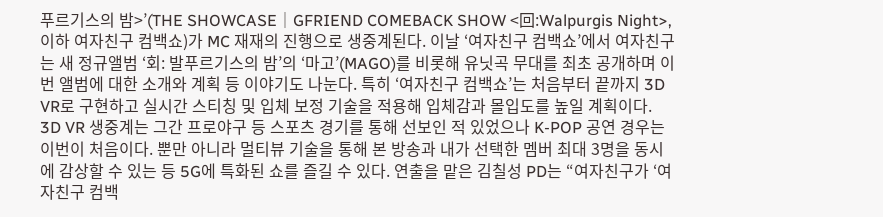푸르기스의 밤>’(THE SHOWCASE│GFRIEND COMEBACK SHOW <回:Walpurgis Night>, 이하 여자친구 컴백쇼)가 MC 재재의 진행으로 생중계된다. 이날 ‘여자친구 컴백쇼’에서 여자친구는 새 정규앨범 ‘회: 발푸르기스의 밤’의 ‘마고’(MAGO)를 비롯해 유닛곡 무대를 최초 공개하며 이번 앨범에 대한 소개와 계획 등 이야기도 나눈다. 특히 ‘여자친구 컴백쇼’는 처음부터 끝까지 3D VR로 구현하고 실시간 스티칭 및 입체 보정 기술을 적용해 입체감과 몰입도를 높일 계획이다. 3D VR 생중계는 그간 프로야구 등 스포츠 경기를 통해 선보인 적 있었으나 K-POP 공연 경우는 이번이 처음이다. 뿐만 아니라 멀티뷰 기술을 통해 본 방송과 내가 선택한 멤버 최대 3명을 동시에 감상할 수 있는 등 5G에 특화된 쇼를 즐길 수 있다. 연출을 맡은 김칠성 PD는 “여자친구가 ‘여자친구 컴백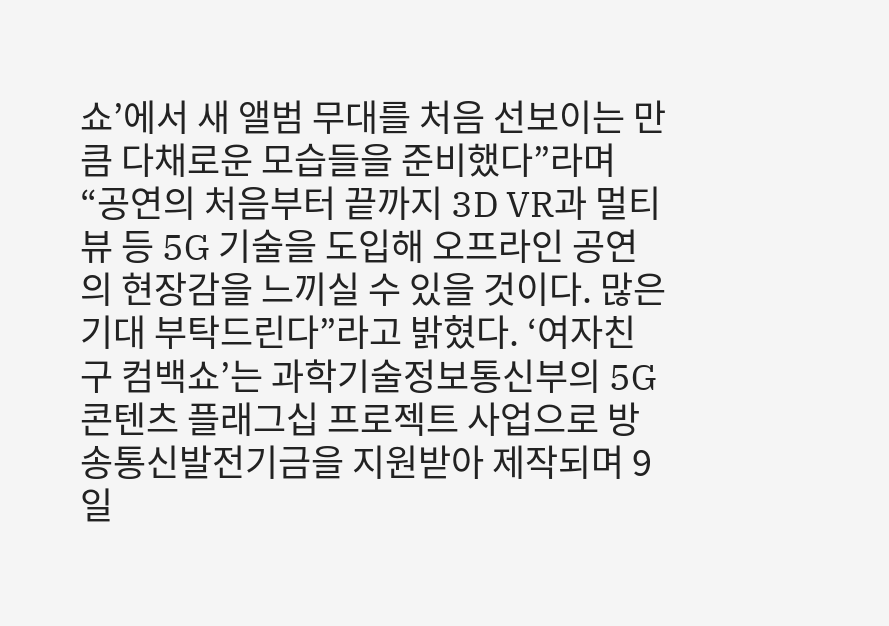쇼’에서 새 앨범 무대를 처음 선보이는 만큼 다채로운 모습들을 준비했다”라며 “공연의 처음부터 끝까지 3D VR과 멀티뷰 등 5G 기술을 도입해 오프라인 공연의 현장감을 느끼실 수 있을 것이다. 많은 기대 부탁드린다”라고 밝혔다. ‘여자친구 컴백쇼’는 과학기술정보통신부의 5G콘텐츠 플래그십 프로젝트 사업으로 방송통신발전기금을 지원받아 제작되며 9일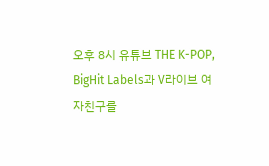오후 8시 유튜브 THE K-POP, BigHit Labels과 V라이브 여자친구를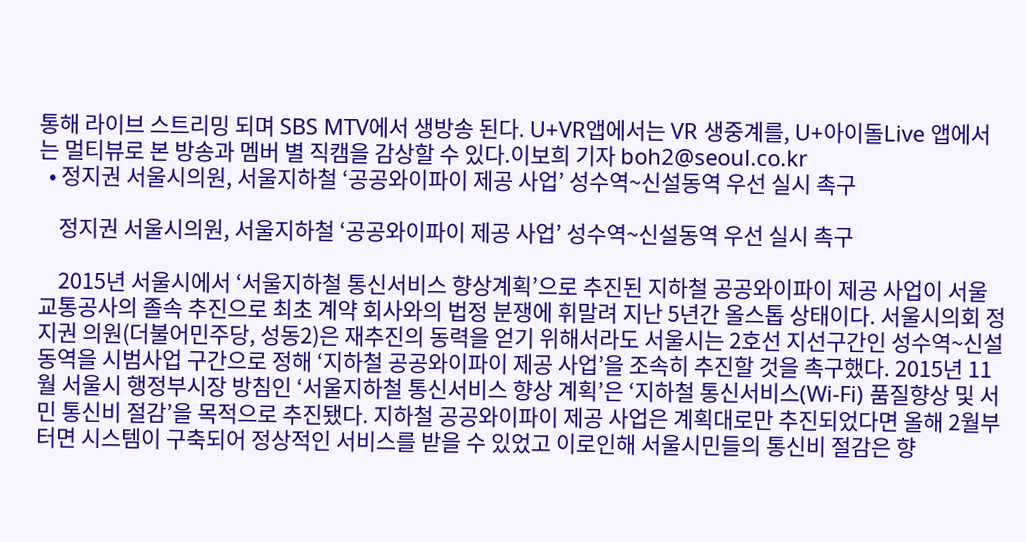통해 라이브 스트리밍 되며 SBS MTV에서 생방송 된다. U+VR앱에서는 VR 생중계를, U+아이돌Live 앱에서는 멀티뷰로 본 방송과 멤버 별 직캠을 감상할 수 있다.이보희 기자 boh2@seoul.co.kr
  • 정지권 서울시의원, 서울지하철 ‘공공와이파이 제공 사업’ 성수역~신설동역 우선 실시 촉구

    정지권 서울시의원, 서울지하철 ‘공공와이파이 제공 사업’ 성수역~신설동역 우선 실시 촉구

    2015년 서울시에서 ‘서울지하철 통신서비스 향상계획’으로 추진된 지하철 공공와이파이 제공 사업이 서울교통공사의 졸속 추진으로 최초 계약 회사와의 법정 분쟁에 휘말려 지난 5년간 올스톱 상태이다. 서울시의회 정지권 의원(더불어민주당, 성동2)은 재추진의 동력을 얻기 위해서라도 서울시는 2호선 지선구간인 성수역~신설동역을 시범사업 구간으로 정해 ‘지하철 공공와이파이 제공 사업’을 조속히 추진할 것을 촉구했다. 2015년 11월 서울시 행정부시장 방침인 ‘서울지하철 통신서비스 향상 계획’은 ‘지하철 통신서비스(Wi-Fi) 품질향상 및 서민 통신비 절감’을 목적으로 추진됐다. 지하철 공공와이파이 제공 사업은 계획대로만 추진되었다면 올해 2월부터면 시스템이 구축되어 정상적인 서비스를 받을 수 있었고 이로인해 서울시민들의 통신비 절감은 향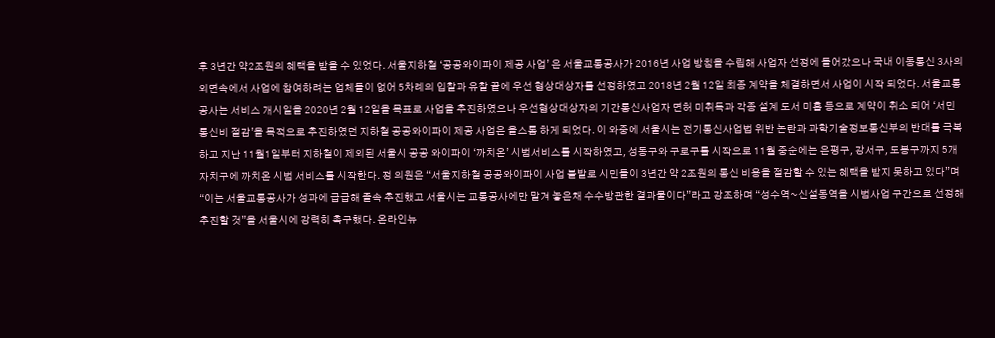후 3년간 약2조원의 혜택을 받을 수 있었다. 서울지하철 ‘공공와이파이 제공 사업’ 은 서울교통공사가 2016년 사업 방침을 수립해 사업자 선정에 들어갔으나 국내 이동통신 3사의 외면속에서 사업에 참여하려는 업체들이 없어 5차례의 입찰과 유찰 끝에 우선 협상대상자를 선정하였고 2018년 2월 12일 최종 계약을 체결하면서 사업이 시작 되었다. 서울교통공사는 서비스 개시일을 2020년 2월 12일을 목표로 사업을 추진하였으나 우선협상대상자의 기간통신사업자 면허 미취득과 각종 설계 도서 미흡 등으로 계약이 취소 되어 ‘서민 통신비 절감’을 목적으로 추진하였던 지하철 공공와이파이 제공 사업은 올스톱 하게 되었다. 이 와중에 서울시는 전기통신사업법 위반 논란과 과학기술정보통신부의 반대를 극복하고 지난 11월1일부터 지하철이 제외된 서울시 공공 와이파이 ‘까치온’ 시범서비스를 시작하였고, 성동구와 구로구를 시작으로 11월 중순에는 은평구, 강서구, 도봉구까지 5개 자치구에 까치온 시범 서비스를 시작한다. 정 의원은 “서울지하철 공공와이파이 사업 불발로 시민들이 3년간 약 2조원의 통신 비용을 절감할 수 있는 혜택을 받지 못하고 있다”며 “이는 서울교통공사가 성과에 급급해 졸속 추진했고 서울시는 교통공사에만 맡겨 놓은채 수수방관한 결과물이다”라고 강조하며 “성수역~신설동역을 시범사업 구간으로 선정해 추진할 것”을 서울시에 강력히 촉구했다. 온라인뉴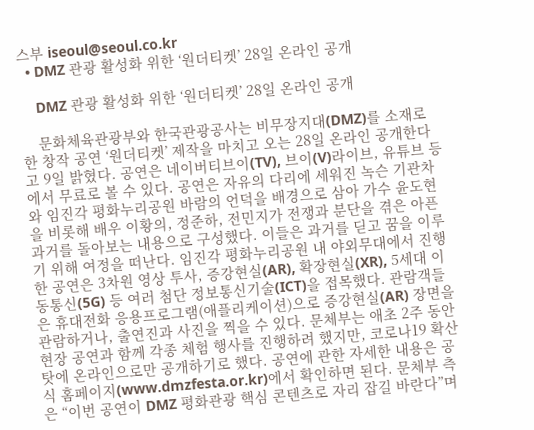스부 iseoul@seoul.co.kr
  • DMZ 관광 활성화 위한 ‘원더티켓’ 28일 온라인 공개

    DMZ 관광 활성화 위한 ‘원더티켓’ 28일 온라인 공개

    문화체육관광부와 한국관광공사는 비무장지대(DMZ)를 소재로 한 창작 공연 ‘원더티켓’ 제작을 마치고 오는 28일 온라인 공개한다고 9일 밝혔다. 공연은 네이버티브이(TV), 브이(V)라이브, 유튜브 등에서 무료로 볼 수 있다. 공연은 자유의 다리에 세워진 녹슨 기관차와 임진각 평화누리공원 바람의 언덕을 배경으로 삼아 가수 윤도현을 비롯해 배우 이황의, 정준하, 전민지가 전쟁과 분단을 겪은 아픈 과거를 돌아보는 내용으로 구성했다. 이들은 과거를 딛고 꿈을 이루기 위해 여정을 떠난다. 임진각 평화누리공원 내 야외무대에서 진행한 공연은 3차원 영상 투사, 증강현실(AR), 확장현실(XR), 5세대 이동통신(5G) 등 여러 첨단 정보통신기술(ICT)을 접목했다. 관람객들은 휴대전화 응용프로그램(애플리케이션)으로 증강현실(AR) 장면을 관람하거나, 출연진과 사진을 찍을 수 있다. 문체부는 애초 2주 동안 현장 공연과 함께 각종 체험 행사를 진행하려 했지만, 코로나19 확산 탓에 온라인으로만 공개하기로 했다. 공연에 관한 자세한 내용은 공식 홈페이지(www.dmzfesta.or.kr)에서 확인하면 된다. 문체부 측은 “이번 공연이 DMZ 평화관광 핵심 콘텐츠로 자리 잡길 바란다”며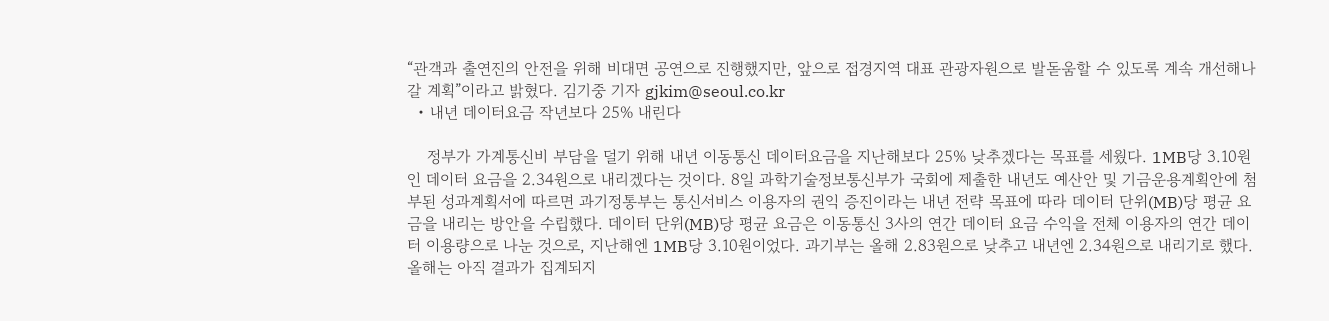“관객과 출연진의 안전을 위해 비대면 공연으로 진행했지만, 앞으로 접경지역 대표 관광자원으로 발돋움할 수 있도록 계속 개선해나갈 계획”이라고 밝혔다. 김기중 기자 gjkim@seoul.co.kr
  • 내년 데이터요금 작년보다 25% 내린다

    정부가 가계통신비 부담을 덜기 위해 내년 이동통신 데이터요금을 지난해보다 25% 낮추겠다는 목표를 세웠다. 1MB당 3.10원인 데이터 요금을 2.34원으로 내리겠다는 것이다. 8일 과학기술정보통신부가 국회에 제출한 내년도 예산안 및 기금운용계획안에 첨부된 성과계획서에 따르면 과기정통부는 통신서비스 이용자의 권익 증진이라는 내년 전략 목표에 따라 데이터 단위(MB)당 평균 요금을 내리는 방안을 수립했다. 데이터 단위(MB)당 평균 요금은 이동통신 3사의 연간 데이터 요금 수익을 전체 이용자의 연간 데이터 이용량으로 나눈 것으로, 지난해엔 1MB당 3.10원이었다. 과기부는 올해 2.83원으로 낮추고 내년엔 2.34원으로 내리기로 했다. 올해는 아직 결과가 집계되지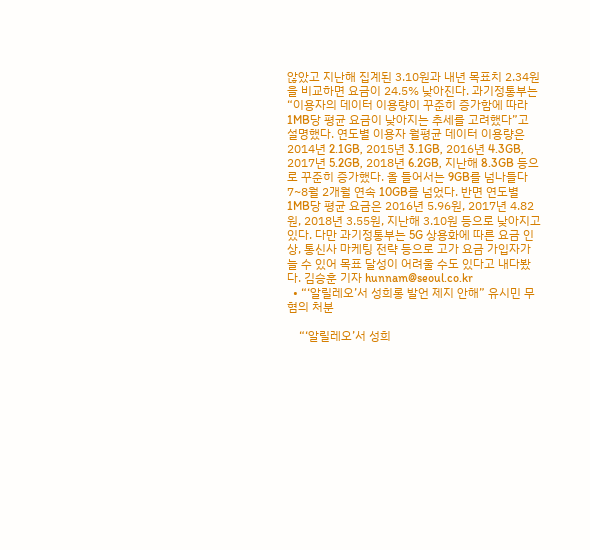않았고 지난해 집계된 3.10원과 내년 목표치 2.34원을 비교하면 요금이 24.5% 낮아진다. 과기정통부는 “이용자의 데이터 이용량이 꾸준히 증가함에 따라 1MB당 평균 요금이 낮아지는 추세를 고려했다”고 설명했다. 연도별 이용자 월평균 데이터 이용량은 2014년 2.1GB, 2015년 3.1GB, 2016년 4.3GB, 2017년 5.2GB, 2018년 6.2GB, 지난해 8.3GB 등으로 꾸준히 증가했다. 올 들어서는 9GB를 넘나들다 7~8월 2개월 연속 10GB를 넘었다. 반면 연도별 1MB당 평균 요금은 2016년 5.96원, 2017년 4.82원, 2018년 3.55원, 지난해 3.10원 등으로 낮아지고 있다. 다만 과기정통부는 5G 상용화에 따른 요금 인상, 통신사 마케팅 전략 등으로 고가 요금 가입자가 늘 수 있어 목표 달성이 어려울 수도 있다고 내다봤다. 김승훈 기자 hunnam@seoul.co.kr
  • “‘알릴레오’서 성희롱 발언 제지 안해” 유시민 무혐의 처분

    “‘알릴레오’서 성희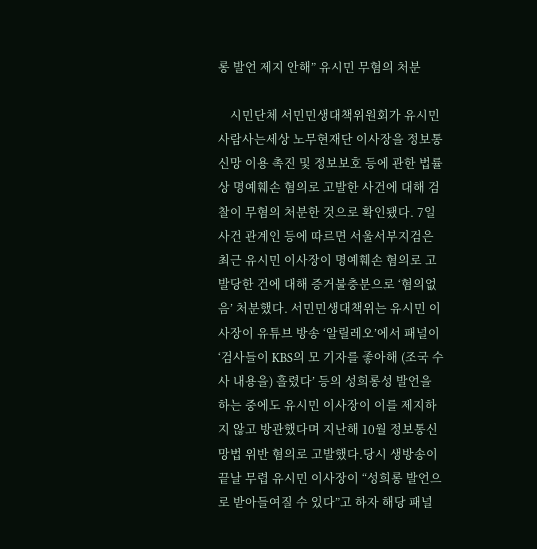롱 발언 제지 안해” 유시민 무혐의 처분

    시민단체 서민민생대책위원회가 유시민 사람사는세상 노무현재단 이사장을 정보통신망 이용 촉진 및 정보보호 등에 관한 법률상 명예훼손 혐의로 고발한 사건에 대해 검찰이 무혐의 처분한 것으로 확인됐다. 7일 사건 관계인 등에 따르면 서울서부지검은 최근 유시민 이사장이 명예훼손 혐의로 고발당한 건에 대해 증거불충분으로 ‘혐의없음’ 처분했다. 서민민생대책위는 유시민 이사장이 유튜브 방송 ‘알릴레오’에서 패널이 ‘검사들이 KBS의 모 기자를 좋아해 (조국 수사 내용을) 흘렸다’ 등의 성희롱성 발언을 하는 중에도 유시민 이사장이 이를 제지하지 않고 방관했다며 지난해 10월 정보통신망법 위반 혐의로 고발했다.당시 생방송이 끝날 무렵 유시민 이사장이 “성희롱 발언으로 받아들여질 수 있다”고 하자 해당 패널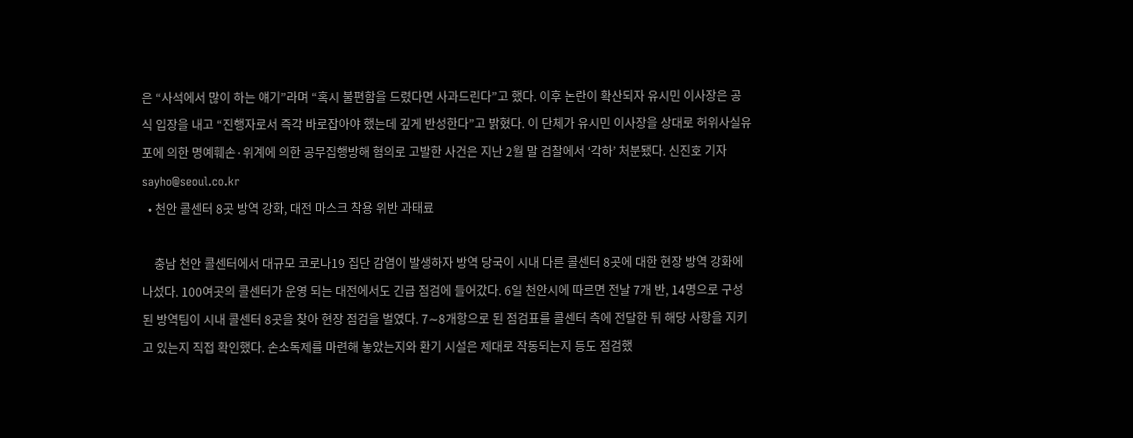은 “사석에서 많이 하는 얘기”라며 “혹시 불편함을 드렸다면 사과드린다”고 했다. 이후 논란이 확산되자 유시민 이사장은 공식 입장을 내고 “진행자로서 즉각 바로잡아야 했는데 깊게 반성한다”고 밝혔다. 이 단체가 유시민 이사장을 상대로 허위사실유포에 의한 명예훼손·위계에 의한 공무집행방해 혐의로 고발한 사건은 지난 2월 말 검찰에서 ‘각하’ 처분됐다. 신진호 기자 sayho@seoul.co.kr
  • 천안 콜센터 8곳 방역 강화, 대전 마스크 착용 위반 과태료

    충남 천안 콜센터에서 대규모 코로나19 집단 감염이 발생하자 방역 당국이 시내 다른 콜센터 8곳에 대한 현장 방역 강화에 나섰다. 100여곳의 콜센터가 운영 되는 대전에서도 긴급 점검에 들어갔다. 6일 천안시에 따르면 전날 7개 반, 14명으로 구성된 방역팀이 시내 콜센터 8곳을 찾아 현장 점검을 벌였다. 7∼8개항으로 된 점검표를 콜센터 측에 전달한 뒤 해당 사항을 지키고 있는지 직접 확인했다. 손소독제를 마련해 놓았는지와 환기 시설은 제대로 작동되는지 등도 점검했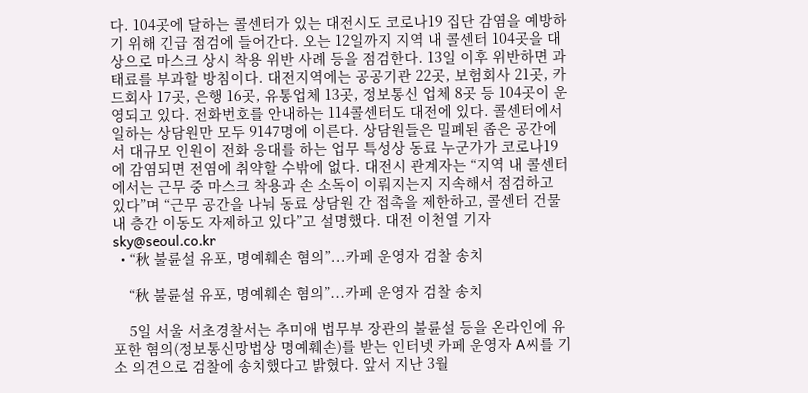다. 104곳에 달하는 콜센터가 있는 대전시도 코로나19 집단 감염을 예방하기 위해 긴급 점검에 들어간다. 오는 12일까지 지역 내 콜센터 104곳을 대상으로 마스크 상시 착용 위반 사례 등을 점검한다. 13일 이후 위반하면 과태료를 부과할 방침이다. 대전지역에는 공공기관 22곳, 보험회사 21곳, 카드회사 17곳, 은행 16곳, 유통업체 13곳, 정보통신 업체 8곳 등 104곳이 운영되고 있다. 전화번호를 안내하는 114콜센터도 대전에 있다. 콜센터에서 일하는 상담원만 모두 9147명에 이른다. 상담원들은 밀폐된 좁은 공간에서 대규모 인원이 전화 응대를 하는 업무 특성상 동료 누군가가 코로나19에 감염되면 전염에 취약할 수밖에 없다. 대전시 관계자는 “지역 내 콜센터에서는 근무 중 마스크 착용과 손 소독이 이뤄지는지 지속해서 점검하고 있다”며 “근무 공간을 나눠 동료 상담원 간 접촉을 제한하고, 콜센터 건물 내 층간 이동도 자제하고 있다”고 설명했다. 대전 이천열 기자 sky@seoul.co.kr
  • “秋 불륜설 유포, 명예훼손 혐의”...카페 운영자 검찰 송치

    “秋 불륜설 유포, 명예훼손 혐의”...카페 운영자 검찰 송치

    5일 서울 서초경찰서는 추미애 법무부 장관의 불륜설 등을 온라인에 유포한 혐의(정보통신망법상 명예훼손)를 받는 인터넷 카페 운영자 A씨를 기소 의견으로 검찰에 송치했다고 밝혔다. 앞서 지난 3월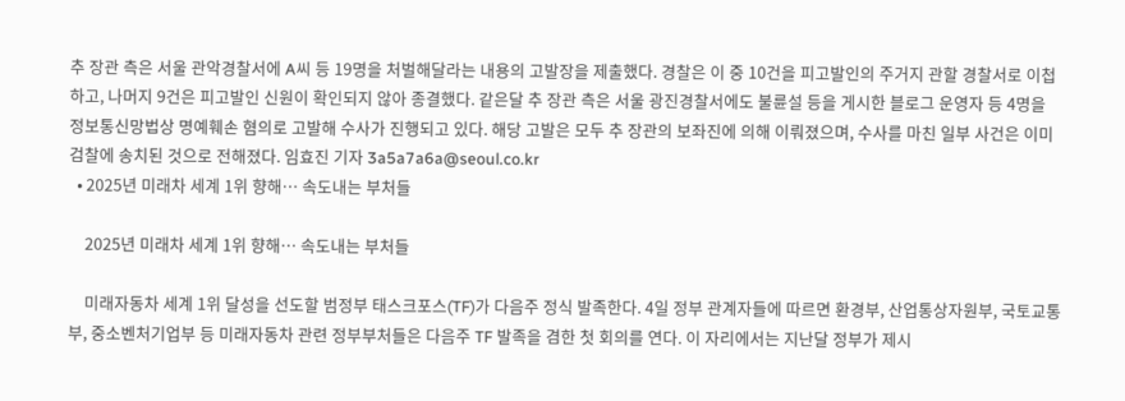추 장관 측은 서울 관악경찰서에 A씨 등 19명을 처벌해달라는 내용의 고발장을 제출했다. 경찰은 이 중 10건을 피고발인의 주거지 관할 경찰서로 이첩하고, 나머지 9건은 피고발인 신원이 확인되지 않아 종결했다. 같은달 추 장관 측은 서울 광진경찰서에도 불륜설 등을 게시한 블로그 운영자 등 4명을 정보통신망법상 명예훼손 혐의로 고발해 수사가 진행되고 있다. 해당 고발은 모두 추 장관의 보좌진에 의해 이뤄졌으며, 수사를 마친 일부 사건은 이미 검찰에 송치된 것으로 전해졌다. 임효진 기자 3a5a7a6a@seoul.co.kr
  • 2025년 미래차 세계 1위 향해… 속도내는 부처들

    2025년 미래차 세계 1위 향해… 속도내는 부처들

    미래자동차 세계 1위 달성을 선도할 범정부 태스크포스(TF)가 다음주 정식 발족한다. 4일 정부 관계자들에 따르면 환경부, 산업통상자원부, 국토교통부, 중소벤처기업부 등 미래자동차 관련 정부부처들은 다음주 TF 발족을 겸한 첫 회의를 연다. 이 자리에서는 지난달 정부가 제시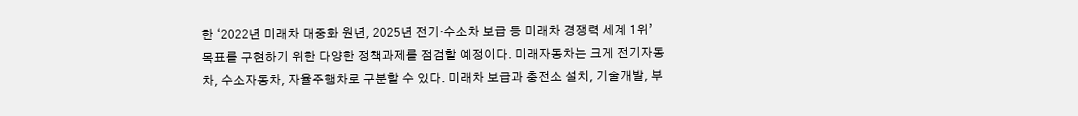한 ‘2022년 미래차 대중화 원년, 2025년 전기·수소차 보급 등 미래차 경쟁력 세계 1위’ 목표를 구현하기 위한 다양한 정책과제를 점검할 예정이다. 미래자동차는 크게 전기자동차, 수소자동차, 자율주행차로 구분할 수 있다. 미래차 보급과 충전소 설치, 기술개발, 부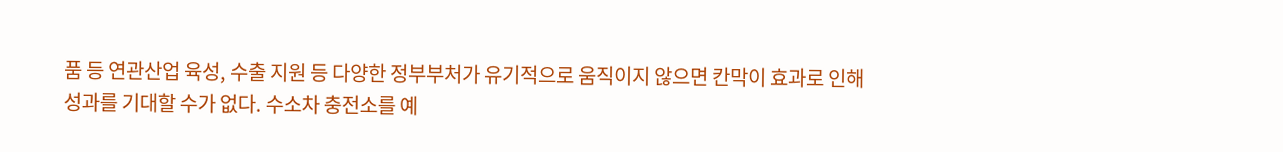품 등 연관산업 육성, 수출 지원 등 다양한 정부부처가 유기적으로 움직이지 않으면 칸막이 효과로 인해 성과를 기대할 수가 없다. 수소차 충전소를 예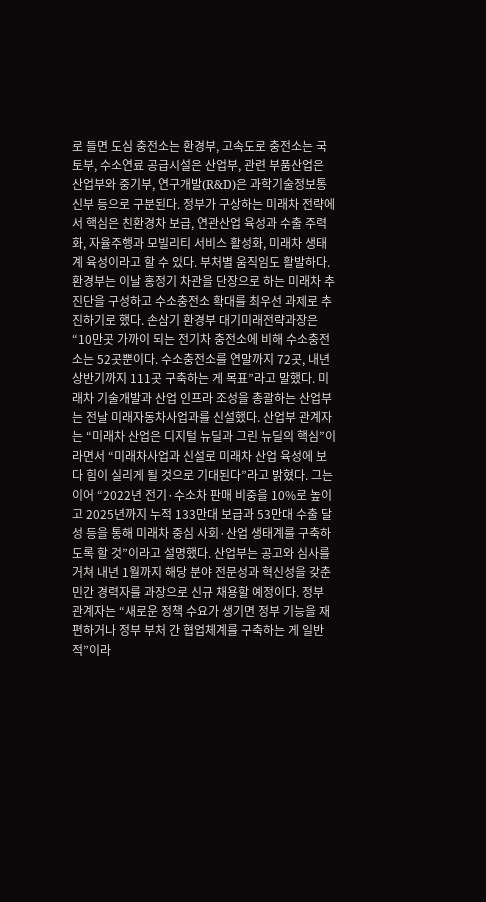로 들면 도심 충전소는 환경부, 고속도로 충전소는 국토부, 수소연료 공급시설은 산업부, 관련 부품산업은 산업부와 중기부, 연구개발(R&D)은 과학기술정보통신부 등으로 구분된다. 정부가 구상하는 미래차 전략에서 핵심은 친환경차 보급, 연관산업 육성과 수출 주력화, 자율주행과 모빌리티 서비스 활성화, 미래차 생태계 육성이라고 할 수 있다. 부처별 움직임도 활발하다. 환경부는 이날 홍정기 차관을 단장으로 하는 미래차 추진단을 구성하고 수소충전소 확대를 최우선 과제로 추진하기로 했다. 손삼기 환경부 대기미래전략과장은 “10만곳 가까이 되는 전기차 충전소에 비해 수소충전소는 52곳뿐이다. 수소충전소를 연말까지 72곳, 내년 상반기까지 111곳 구축하는 게 목표”라고 말했다. 미래차 기술개발과 산업 인프라 조성을 총괄하는 산업부는 전날 미래자동차사업과를 신설했다. 산업부 관계자는 “미래차 산업은 디지털 뉴딜과 그린 뉴딜의 핵심”이라면서 “미래차사업과 신설로 미래차 산업 육성에 보다 힘이 실리게 될 것으로 기대된다”라고 밝혔다. 그는 이어 “2022년 전기·수소차 판매 비중을 10%로 높이고 2025년까지 누적 133만대 보급과 53만대 수출 달성 등을 통해 미래차 중심 사회·산업 생태계를 구축하도록 할 것”이라고 설명했다. 산업부는 공고와 심사를 거쳐 내년 1월까지 해당 분야 전문성과 혁신성을 갖춘 민간 경력자를 과장으로 신규 채용할 예정이다. 정부 관계자는 “새로운 정책 수요가 생기면 정부 기능을 재편하거나 정부 부처 간 협업체계를 구축하는 게 일반적”이라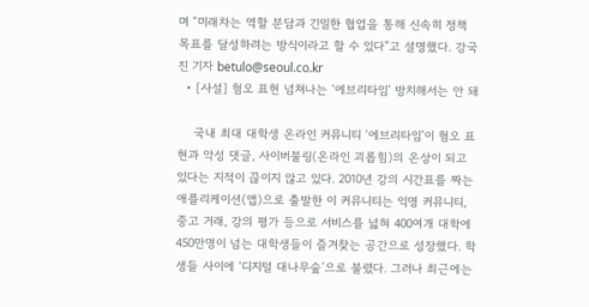며 “미래차는 역할 분담과 긴밀한 협업을 통해 신속히 정책 목표를 달성하려는 방식이라고 할 수 있다”고 설명했다. 강국진 기자 betulo@seoul.co.kr
  • [사설] 혐오 표현 넘쳐나는 ‘에브리타임’ 방치해서는 안 돼

    국내 최대 대학생 온라인 커뮤니티 ‘에브리타임’이 혐오 표현과 악성 댓글, 사이버불링(온라인 괴롭힘)의 온상이 되고 있다는 지적이 끊이지 않고 있다. 2010년 강의 시간표를 짜는 애플리케이션(앱)으로 출발한 이 커뮤니티는 익명 커뮤니티, 중고 거래, 강의 평가 등으로 서비스를 넓혀 400여개 대학에 450만명이 넘는 대학생들이 즐겨찾는 공간으로 성장했다. 학생들 사이에 ‘디지털 대나무숲’으로 불렸다. 그러나 최근에는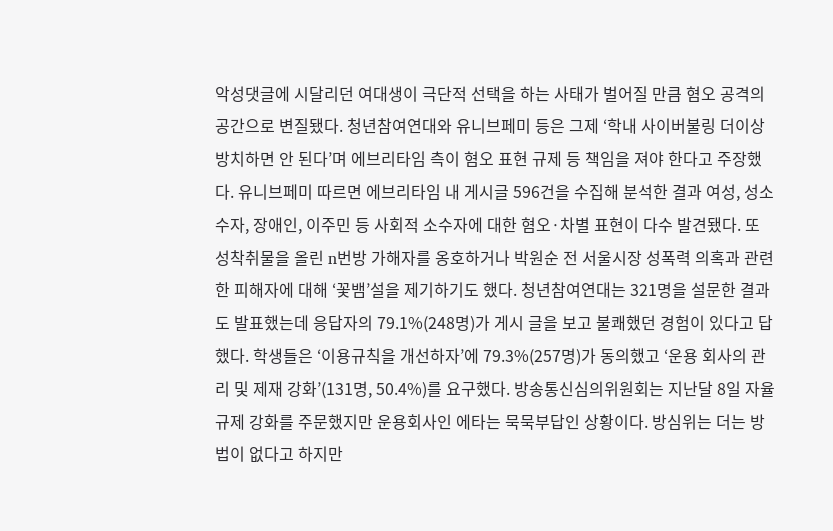악성댓글에 시달리던 여대생이 극단적 선택을 하는 사태가 벌어질 만큼 혐오 공격의 공간으로 변질됐다. 청년참여연대와 유니브페미 등은 그제 ‘학내 사이버불링 더이상 방치하면 안 된다’며 에브리타임 측이 혐오 표현 규제 등 책임을 져야 한다고 주장했다. 유니브페미 따르면 에브리타임 내 게시글 596건을 수집해 분석한 결과 여성, 성소수자, 장애인, 이주민 등 사회적 소수자에 대한 혐오·차별 표현이 다수 발견됐다. 또 성착취물을 올린 n번방 가해자를 옹호하거나 박원순 전 서울시장 성폭력 의혹과 관련한 피해자에 대해 ‘꽃뱀’설을 제기하기도 했다. 청년참여연대는 321명을 설문한 결과도 발표했는데 응답자의 79.1%(248명)가 게시 글을 보고 불쾌했던 경험이 있다고 답했다. 학생들은 ‘이용규칙을 개선하자’에 79.3%(257명)가 동의했고 ‘운용 회사의 관리 및 제재 강화’(131명, 50.4%)를 요구했다. 방송통신심의위원회는 지난달 8일 자율 규제 강화를 주문했지만 운용회사인 에타는 묵묵부답인 상황이다. 방심위는 더는 방법이 없다고 하지만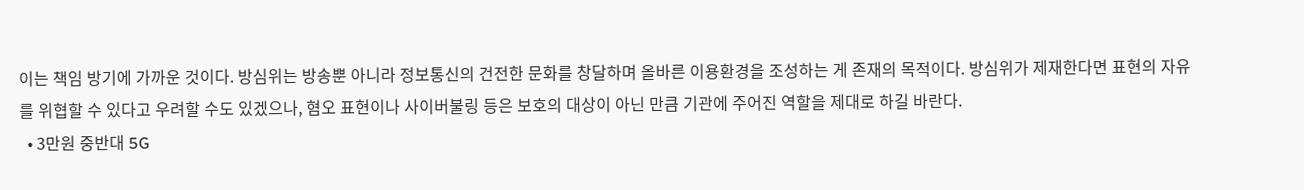이는 책임 방기에 가까운 것이다. 방심위는 방송뿐 아니라 정보통신의 건전한 문화를 창달하며 올바른 이용환경을 조성하는 게 존재의 목적이다. 방심위가 제재한다면 표현의 자유를 위협할 수 있다고 우려할 수도 있겠으나, 혐오 표현이나 사이버불링 등은 보호의 대상이 아닌 만큼 기관에 주어진 역할을 제대로 하길 바란다.
  • 3만원 중반대 5G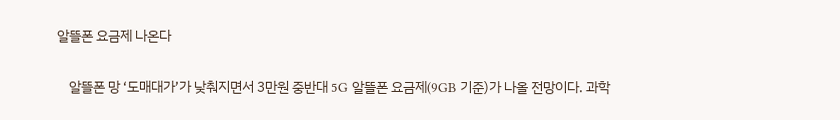알뜰폰 요금제 나온다

    알뜰폰 망 ‘도매대가’가 낮춰지면서 3만원 중반대 5G 알뜰폰 요금제(9GB 기준)가 나올 전망이다. 과학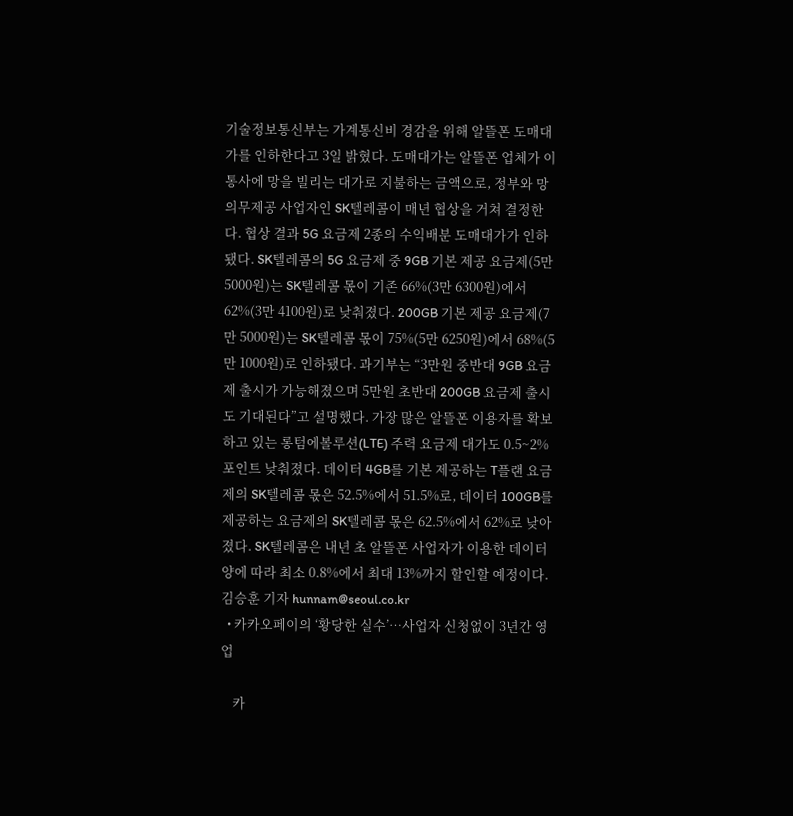기술정보통신부는 가계통신비 경감을 위해 알뜰폰 도매대가를 인하한다고 3일 밝혔다. 도매대가는 알뜰폰 업체가 이통사에 망을 빌리는 대가로 지불하는 금액으로, 정부와 망 의무제공 사업자인 SK텔레콤이 매년 협상을 거쳐 결정한다. 협상 결과 5G 요금제 2종의 수익배분 도매대가가 인하됐다. SK텔레콤의 5G 요금제 중 9GB 기본 제공 요금제(5만 5000원)는 SK텔레콤 몫이 기존 66%(3만 6300원)에서 62%(3만 4100원)로 낮춰졌다. 200GB 기본 제공 요금제(7만 5000원)는 SK텔레콤 몫이 75%(5만 6250원)에서 68%(5만 1000원)로 인하됐다. 과기부는 “3만원 중반대 9GB 요금제 출시가 가능해졌으며 5만원 초반대 200GB 요금제 출시도 기대된다”고 설명했다. 가장 많은 알뜰폰 이용자를 확보하고 있는 롱텀에볼루션(LTE) 주력 요금제 대가도 0.5~2% 포인트 낮춰졌다. 데이터 4GB를 기본 제공하는 T플랜 요금제의 SK텔레콤 몫은 52.5%에서 51.5%로, 데이터 100GB를 제공하는 요금제의 SK텔레콤 몫은 62.5%에서 62%로 낮아졌다. SK텔레콤은 내년 초 알뜰폰 사업자가 이용한 데이터양에 따라 최소 0.8%에서 최대 13%까지 할인할 예정이다. 김승훈 기자 hunnam@seoul.co.kr
  • 카카오페이의 ‘황당한 실수’…사업자 신청없이 3년간 영업

    카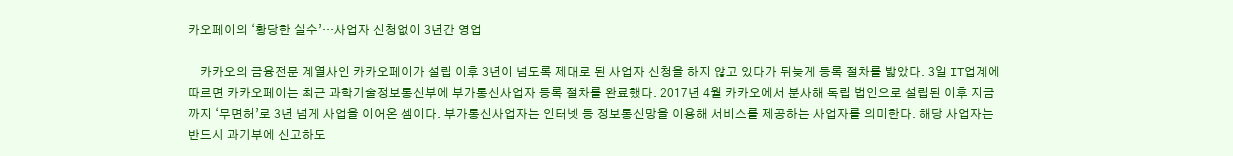카오페이의 ‘황당한 실수’…사업자 신청없이 3년간 영업

    카카오의 금융전문 계열사인 카카오페이가 설립 이후 3년이 넘도록 제대로 된 사업자 신청을 하지 않고 있다가 뒤늦게 등록 절차를 밟았다. 3일 IT업계에 따르면 카카오페이는 최근 과학기술정보통신부에 부가통신사업자 등록 절차를 완료했다. 2017년 4월 카카오에서 분사해 독립 법인으로 설립된 이후 지금까지 ‘무면허’로 3년 넘게 사업을 이어온 셈이다. 부가통신사업자는 인터넷 등 정보통신망을 이용해 서비스를 제공하는 사업자를 의미한다. 해당 사업자는 반드시 과기부에 신고하도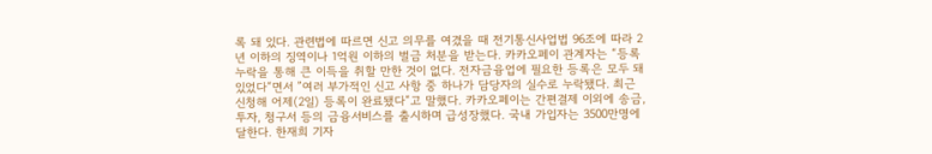록 돼 있다. 관련법에 따르면 신고 의무를 여겼을 때 전기통신사업법 96조에 따라 2년 이하의 징역이나 1억원 이하의 벌금 처분을 받는다. 카카오페이 관계자는 “등록 누락을 통해 큰 이득을 취할 만한 것이 없다. 전자금융업에 필요한 등록은 모두 돼 있었다“면서 ”여러 부가적인 신고 사항 중 하나가 담당자의 실수로 누락됐다. 최근 신청해 어제(2일) 등록이 완료됐다“고 말했다. 카카오페이는 간편결제 이외에 송금, 투자, 청구서 등의 금융서비스를 출시하며 급성장했다. 국내 가입자는 3500만명에 달한다. 한재희 기자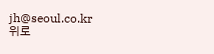jh@seoul.co.kr
위로